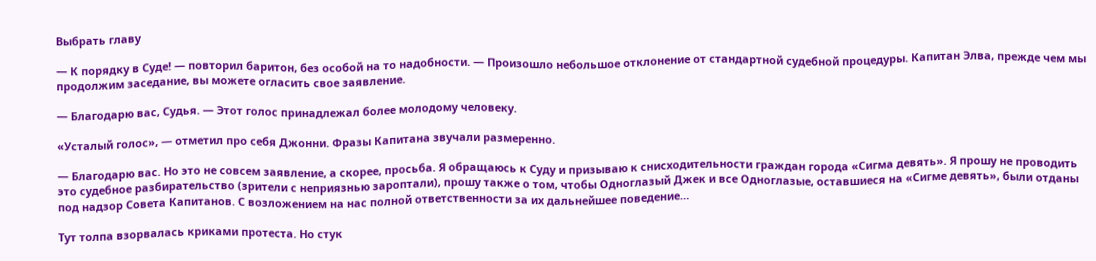Выбрать главу

— К порядку в Суде! — повторил баритон, без особой на то надобности. — Произошло небольшое отклонение от стандартной судебной процедуры. Капитан Элва, прежде чем мы продолжим заседание, вы можете огласить свое заявление.

— Благодарю вас, Судья. — Этот голос принадлежал более молодому человеку.

«Усталый голос», — отметил про себя Джонни. Фразы Капитана звучали размеренно.

— Благодарю вас. Но это не совсем заявление, а скорее, просьба. Я обращаюсь к Суду и призываю к снисходительности граждан города «Сигма девять». Я прошу не проводить это судебное разбирательство (зрители с неприязнью зароптали), прошу также о том, чтобы Одноглазый Джек и все Одноглазые, оставшиеся на «Сигме девять», были отданы под надзор Совета Капитанов. С возложением на нас полной ответственности за их дальнейшее поведение…

Тут толпа взорвалась криками протеста. Но стук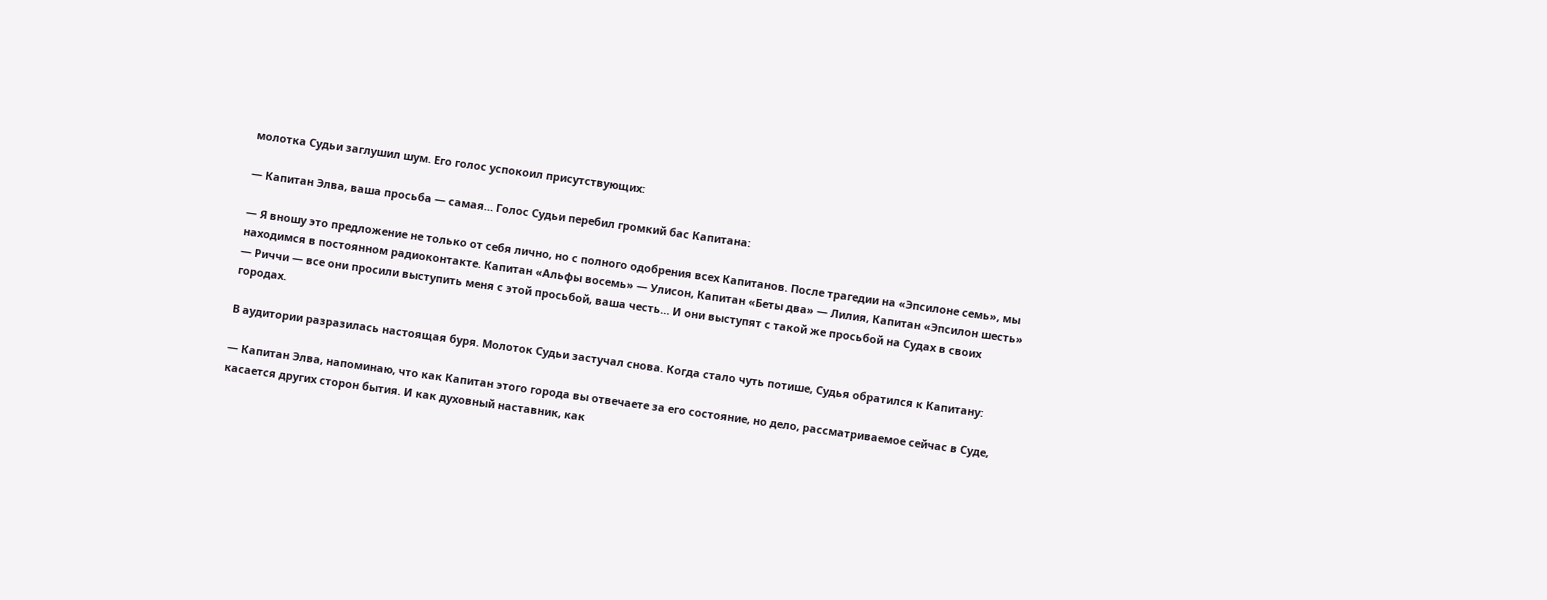молотка Судьи заглушил шум. Его голос успокоил присутствующих:

— Капитан Элва, ваша просьба — самая… Голос Судьи перебил громкий бас Капитана:

— Я вношу это предложение не только от себя лично, но с полного одобрения всех Капитанов. После трагедии на «Эпсилоне семь», мы находимся в постоянном радиоконтакте. Капитан «Альфы восемь» — Улисон, Капитан «Беты два» — Лилия, Капитан «Эпсилон шесть» — Риччи — все они просили выступить меня с этой просьбой, ваша честь… И они выступят с такой же просьбой на Судах в своих городах.

В аудитории разразилась настоящая буря. Молоток Судьи застучал снова. Когда стало чуть потише, Судья обратился к Капитану:

— Капитан Элва, напоминаю, что как Капитан этого города вы отвечаете за его состояние, но дело, рассматриваемое сейчас в Суде, касается других сторон бытия. И как духовный наставник, как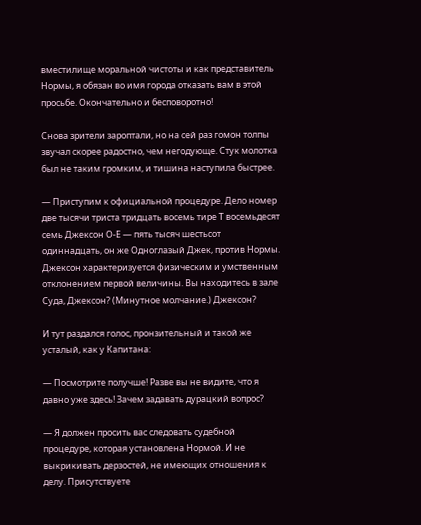вместилище моральной чистоты и как представитель Нормы, я обязан во имя города отказать вам в этой просьбе. Окончательно и бесповоротно!

Снова зрители зароптали, но на сей раз гомон толпы звучал скорее радостно, чем негодующе. Стук молотка был не таким громким, и тишина наступила быстрее.

— Приступим к официальной процедуре. Дело номер две тысячи триста тридцать восемь тире Т восемьдесят семь Джексон О‑Е — пять тысяч шестьсот одиннадцать, он же Одноглазый Джек, против Нормы. Джексон характеризуется физическим и умственным отклонением первой величины. Вы находитесь в зале Суда, Джексон? (Минутное молчание.) Джексон?

И тут раздался голос, пронзительный и такой же усталый, как у Капитана:

— Посмотрите получше! Разве вы не видите, что я давно уже здесь! Зачем задавать дурацкий вопрос?

— Я должен просить вас следовать судебной процедуре, которая установлена Нормой. И не выкрикивать дерзостей, не имеющих отношения к делу. Присутствуете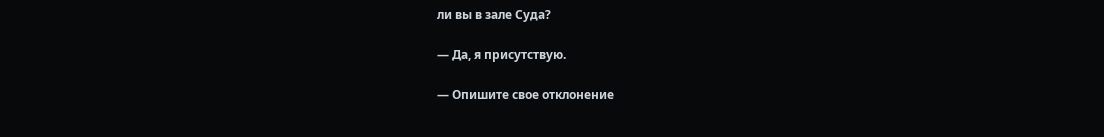ли вы в зале Суда?

— Да, я присутствую.

— Опишите свое отклонение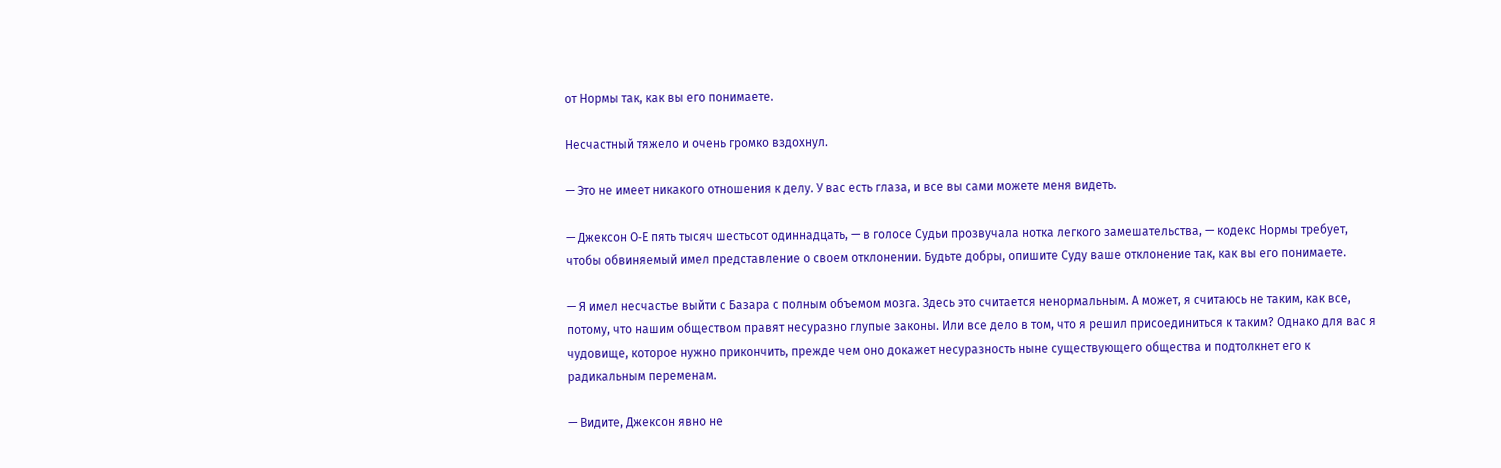от Нормы так, как вы его понимаете.

Несчастный тяжело и очень громко вздохнул.

— Это не имеет никакого отношения к делу. У вас есть глаза, и все вы сами можете меня видеть.

— Джексон О‑Е пять тысяч шестьсот одиннадцать, — в голосе Судьи прозвучала нотка легкого замешательства, — кодекс Нормы требует, чтобы обвиняемый имел представление о своем отклонении. Будьте добры, опишите Суду ваше отклонение так, как вы его понимаете.

— Я имел несчастье выйти с Базара с полным объемом мозга. Здесь это считается ненормальным. А может, я считаюсь не таким, как все, потому, что нашим обществом правят несуразно глупые законы. Или все дело в том, что я решил присоединиться к таким? Однако для вас я чудовище, которое нужно прикончить, прежде чем оно докажет несуразность ныне существующего общества и подтолкнет его к радикальным переменам.

— Видите, Джексон явно не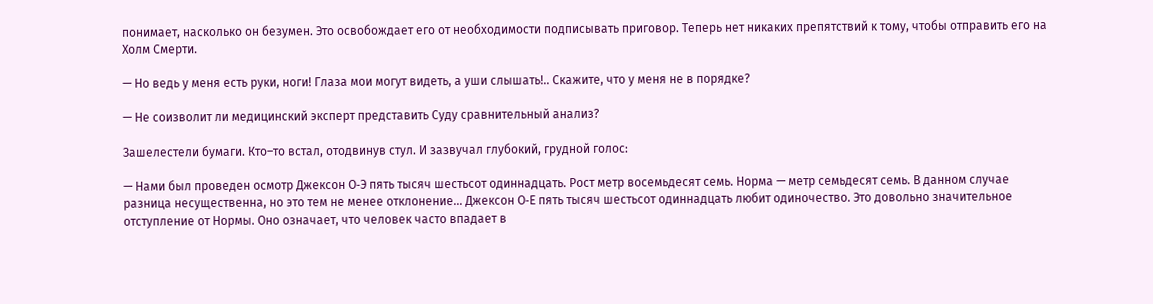понимает, насколько он безумен. Это освобождает его от необходимости подписывать приговор. Теперь нет никаких препятствий к тому, чтобы отправить его на Холм Смерти.

— Но ведь у меня есть руки, ноги! Глаза мои могут видеть, а уши слышать!.. Скажите, что у меня не в порядке?

— Не соизволит ли медицинский эксперт представить Суду сравнительный анализ?

Зашелестели бумаги. Кто–то встал, отодвинув стул. И зазвучал глубокий, грудной голос:

— Нами был проведен осмотр Джексон О‑Э пять тысяч шестьсот одиннадцать. Рост метр восемьдесят семь. Норма — метр семьдесят семь. В данном случае разница несущественна, но это тем не менее отклонение… Джексон О‑Е пять тысяч шестьсот одиннадцать любит одиночество. Это довольно значительное отступление от Нормы. Оно означает, что человек часто впадает в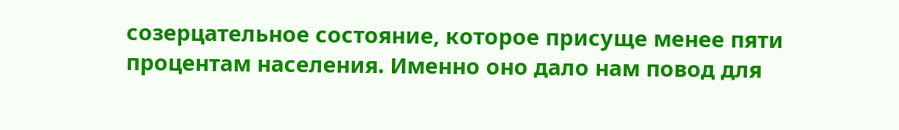созерцательное состояние, которое присуще менее пяти процентам населения. Именно оно дало нам повод для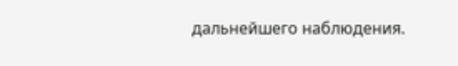дальнейшего наблюдения.